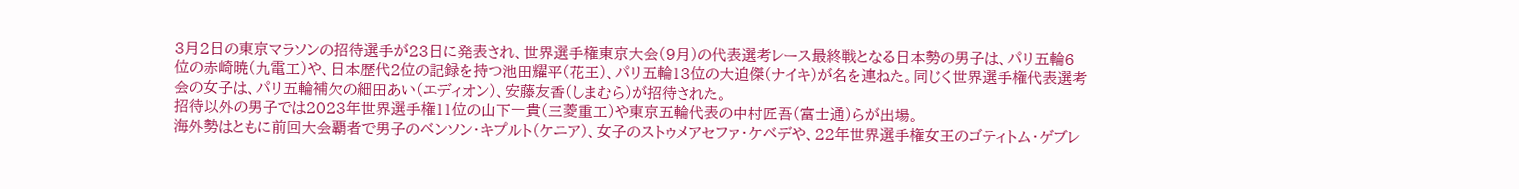3月2日の東京マラソンの招待選手が23日に発表され、世界選手権東京大会(9月)の代表選考レース最終戦となる日本勢の男子は、パリ五輪6位の赤崎暁(九電工)や、日本歴代2位の記録を持つ池田耀平(花王)、パリ五輪13位の大迫傑(ナイキ)が名を連ねた。同じく世界選手権代表選考会の女子は、パリ五輪補欠の細田あい(エディオン)、安藤友香(しまむら)が招待された。
招待以外の男子では2023年世界選手権11位の山下一貴(三菱重工)や東京五輪代表の中村匠吾(富士通)らが出場。
海外勢はともに前回大会覇者で男子のベンソン・キプルト(ケニア)、女子のストゥメアセファ・ケベデや、22年世界選手権女王のゴティトム・ゲブレ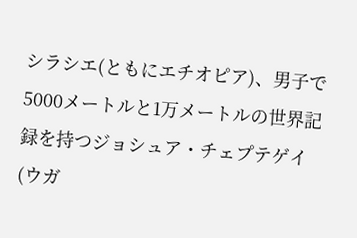シラシエ(ともにエチオピア)、男子で5000メートルと1万メートルの世界記録を持つジョシュア・チェプテゲイ(ウガ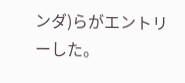ンダ)らがエントリーした。